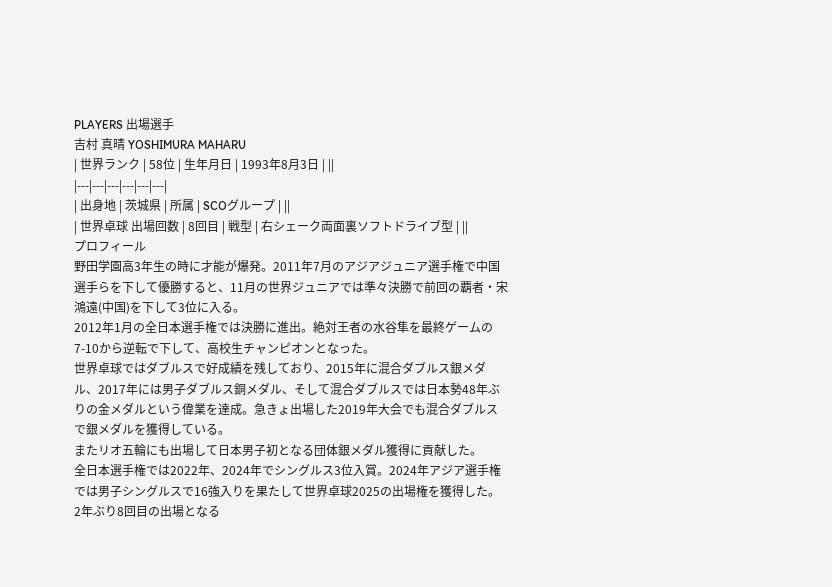PLAYERS 出場選手
吉村 真晴 YOSHIMURA MAHARU
| 世界ランク | 58位 | 生年月日 | 1993年8月3日 | ||
|---|---|---|---|---|---|
| 出身地 | 茨城県 | 所属 | SCOグループ | ||
| 世界卓球 出場回数 | 8回目 | 戦型 | 右シェーク両面裏ソフトドライブ型 | ||
プロフィール
野田学園高3年生の時に才能が爆発。2011年7月のアジアジュニア選手権で中国選手らを下して優勝すると、11月の世界ジュニアでは準々決勝で前回の覇者・宋鴻遠(中国)を下して3位に入る。
2012年1月の全日本選手権では決勝に進出。絶対王者の水谷隼を最終ゲームの7-10から逆転で下して、高校生チャンピオンとなった。
世界卓球ではダブルスで好成績を残しており、2015年に混合ダブルス銀メダル、2017年には男子ダブルス銅メダル、そして混合ダブルスでは日本勢48年ぶりの金メダルという偉業を達成。急きょ出場した2019年大会でも混合ダブルスで銀メダルを獲得している。
またリオ五輪にも出場して日本男子初となる団体銀メダル獲得に貢献した。
全日本選手権では2022年、2024年でシングルス3位入賞。2024年アジア選手権では男子シングルスで16強入りを果たして世界卓球2025の出場権を獲得した。
2年ぶり8回目の出場となる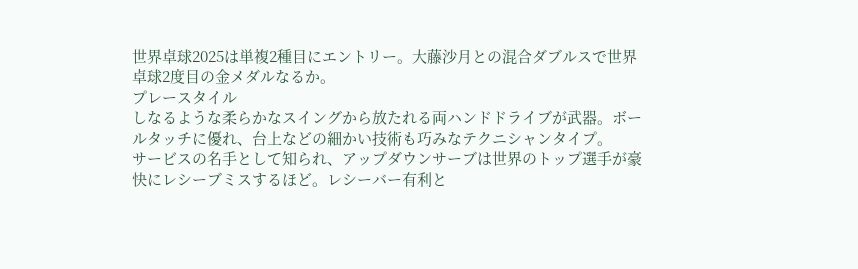世界卓球2025は単複2種目にエントリー。大藤沙月との混合ダブルスで世界卓球2度目の金メダルなるか。
プレースタイル
しなるような柔らかなスイングから放たれる両ハンドドライブが武器。ボールタッチに優れ、台上などの細かい技術も巧みなテクニシャンタイプ。
サービスの名手として知られ、アップダウンサーブは世界のトップ選手が豪快にレシーブミスするほど。レシーバー有利と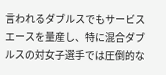言われるダブルスでもサービスエースを量産し、特に混合ダブルスの対女子選手では圧倒的な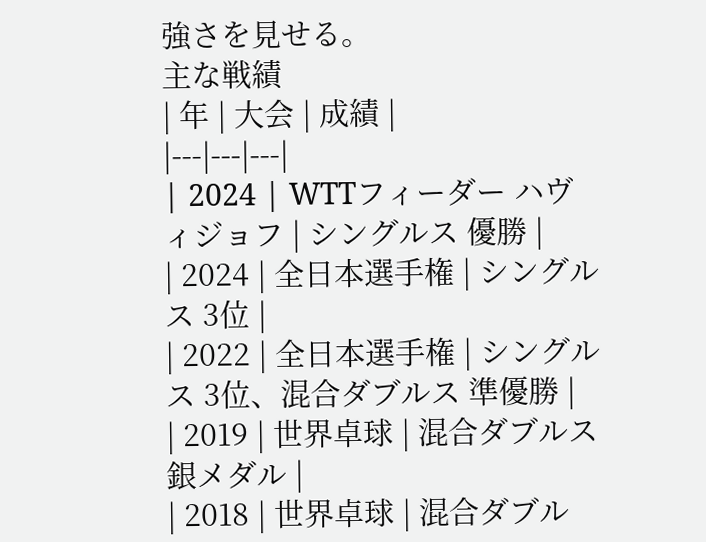強さを見せる。
主な戦績
| 年 | 大会 | 成績 |
|---|---|---|
| 2024 | WTTフィーダー ハヴィジョフ | シングルス 優勝 |
| 2024 | 全日本選手権 | シングルス 3位 |
| 2022 | 全日本選手権 | シングルス 3位、混合ダブルス 準優勝 |
| 2019 | 世界卓球 | 混合ダブルス 銀メダル |
| 2018 | 世界卓球 | 混合ダブル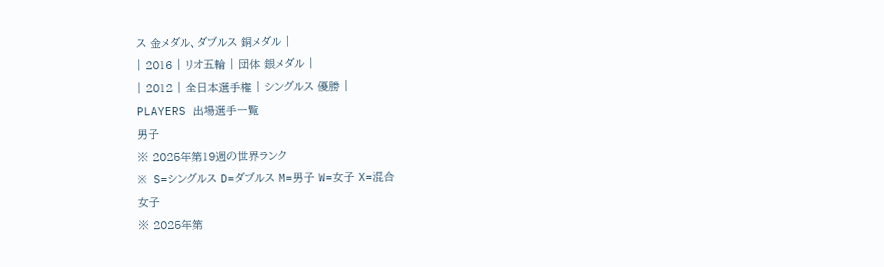ス 金メダル、ダブルス 銅メダル |
| 2016 | リオ五輪 | 団体 銀メダル |
| 2012 | 全日本選手権 | シングルス 優勝 |
PLAYERS 出場選手一覧
男子
※ 2025年第19週の世界ランク
※ S=シングルス D=ダブルス M=男子 W=女子 X=混合
女子
※ 2025年第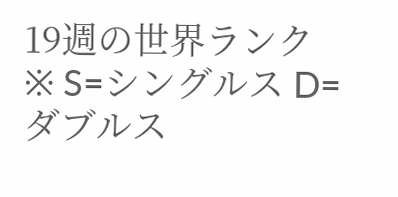19週の世界ランク
※ S=シングルス D=ダブルス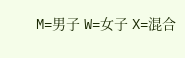M=男子 W=女子 X=混合